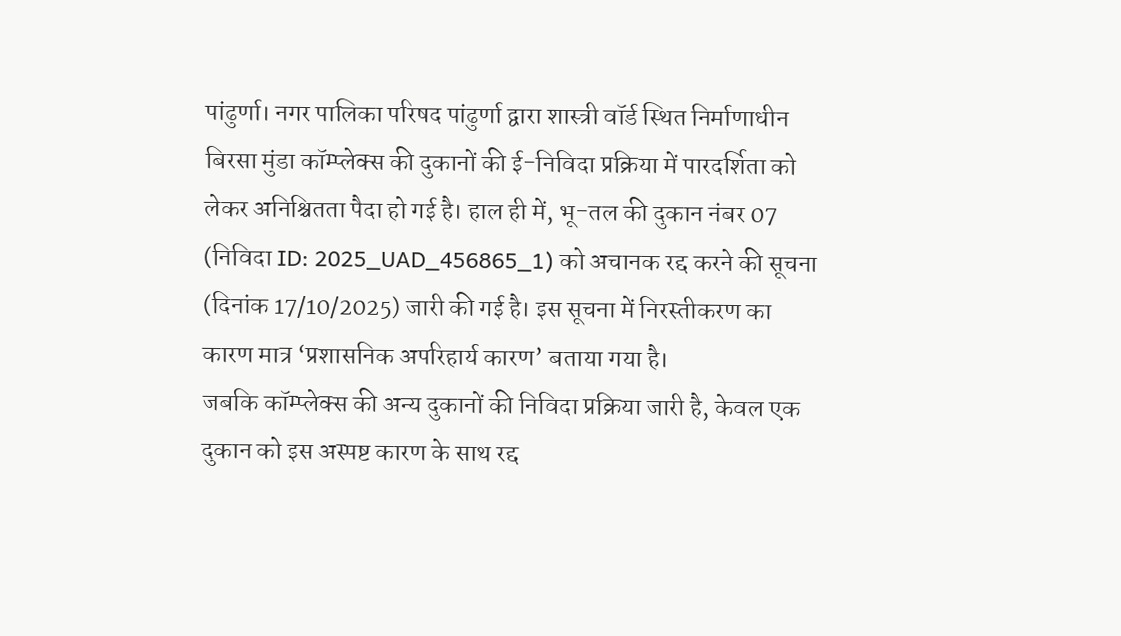पांढुर्णा। नगर पालिका परिषद पांढुर्णा द्वारा शास्त्री वॉर्ड स्थित निर्माणाधीन बिरसा मुंडा कॉम्प्लेक्स की दुकानों की ई-निविदा प्रक्रिया में पारदर्शिता को लेकर अनिश्चितता पैदा हो गई है। हाल ही में, भू-तल की दुकान नंबर 07 (निविदा ID: 2025_UAD_456865_1) को अचानक रद्द करने की सूचना (दिनांक 17/10/2025) जारी की गई है। इस सूचना में निरस्तीकरण का कारण मात्र ‘प्रशासनिक अपरिहार्य कारण’ बताया गया है।
जबकि कॉम्प्लेक्स की अन्य दुकानों की निविदा प्रक्रिया जारी है, केवल एक दुकान को इस अस्पष्ट कारण के साथ रद्द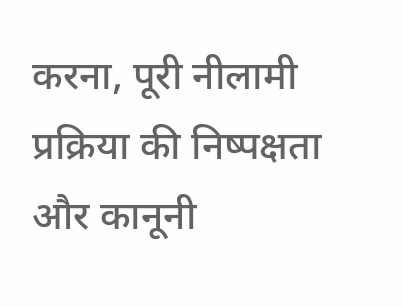करना, पूरी नीलामी प्रक्रिया की निष्पक्षता और कानूनी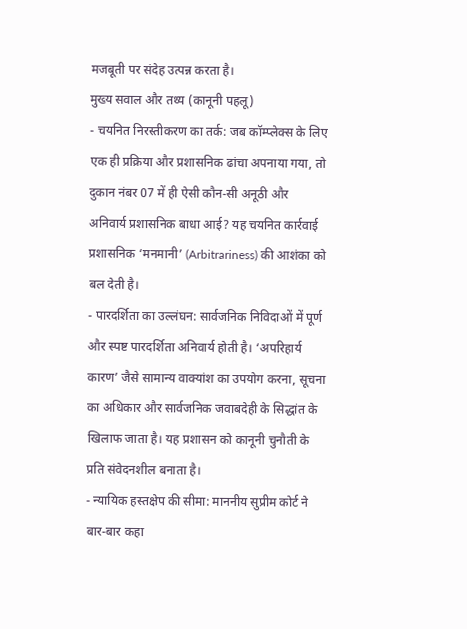मजबूती पर संदेह उत्पन्न करता है।
मुख्य सवाल और तथ्य (कानूनी पहलू)
- चयनित निरस्तीकरण का तर्क: जब कॉम्प्लेक्स के लिए एक ही प्रक्रिया और प्रशासनिक ढांचा अपनाया गया, तो दुकान नंबर 07 में ही ऐसी कौन-सी अनूठी और अनिवार्य प्रशासनिक बाधा आई? यह चयनित कार्रवाई प्रशासनिक ‘मनमानी’ (Arbitrariness) की आशंका को बल देती है।
- पारदर्शिता का उल्लंघन: सार्वजनिक निविदाओं में पूर्ण और स्पष्ट पारदर्शिता अनिवार्य होती है। ‘अपरिहार्य कारण’ जैसे सामान्य वाक्यांश का उपयोग करना, सूचना का अधिकार और सार्वजनिक जवाबदेही के सिद्धांत के खिलाफ जाता है। यह प्रशासन को कानूनी चुनौती के प्रति संवेदनशील बनाता है।
- न्यायिक हस्तक्षेप की सीमा: माननीय सुप्रीम कोर्ट ने बार-बार कहा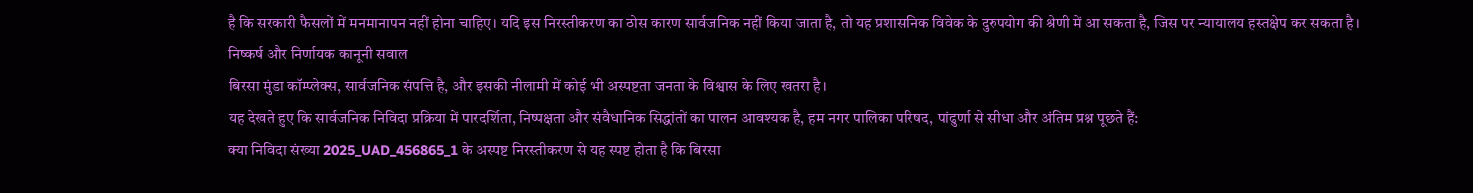है कि सरकारी फैसलों में मनमानापन नहीं होना चाहिए। यदि इस निरस्तीकरण का ठोस कारण सार्वजनिक नहीं किया जाता है, तो यह प्रशासनिक विवेक के दुरुपयोग की श्रेणी में आ सकता है, जिस पर न्यायालय हस्तक्षेप कर सकता है।
निष्कर्ष और निर्णायक कानूनी सवाल
बिरसा मुंडा कॉम्प्लेक्स, सार्वजनिक संपत्ति है, और इसकी नीलामी में कोई भी अस्पष्टता जनता के विश्वास के लिए खतरा है।
यह देखते हुए कि सार्वजनिक निविदा प्रक्रिया में पारदर्शिता, निष्पक्षता और संवैधानिक सिद्धांतों का पालन आवश्यक है, हम नगर पालिका परिषद, पांढुर्णा से सीधा और अंतिम प्रश्न पूछते हैं:
क्या निविदा संख्या 2025_UAD_456865_1 के अस्पष्ट निरस्तीकरण से यह स्पष्ट होता है कि बिरसा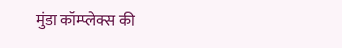मुंडा कॉम्प्लेक्स की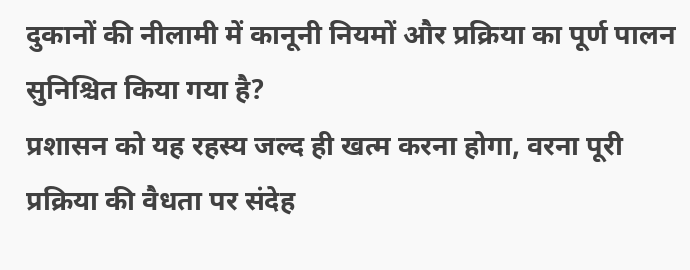दुकानों की नीलामी में कानूनी नियमों और प्रक्रिया का पूर्ण पालन सुनिश्चित किया गया है?
प्रशासन को यह रहस्य जल्द ही खत्म करना होगा, वरना पूरी प्रक्रिया की वैधता पर संदेह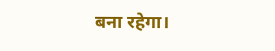बना रहेगा।